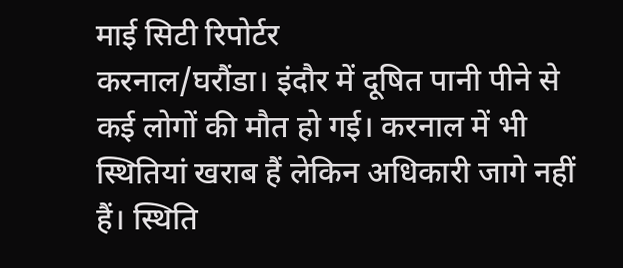माई सिटी रिपोर्टर
करनाल/घरौंडा। इंदौर में दूषित पानी पीने से कई लोगों की मौत हो गई। करनाल में भी स्थितियां खराब हैं लेकिन अधिकारी जागे नहीं हैं। स्थिति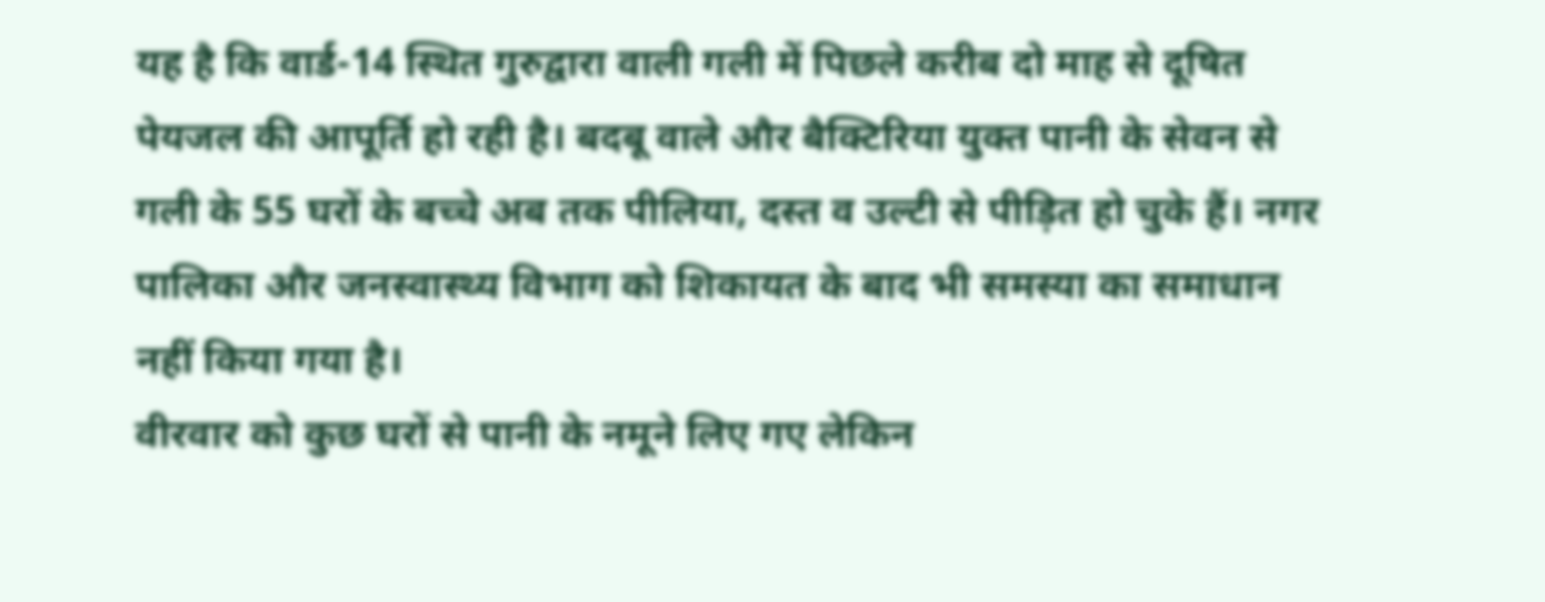यह है कि वार्ड-14 स्थित गुरुद्वारा वाली गली में पिछले करीब दो माह से दूषित पेयजल की आपूर्ति हो रही है। बदबू वाले और बैक्टिरिया युक्त पानी के सेवन से गली के 55 घरों के बच्चे अब तक पीलिया, दस्त व उल्टी से पीड़ित हो चुके हैं। नगर पालिका और जनस्वास्थ्य विभाग को शिकायत के बाद भी समस्या का समाधान नहीं किया गया है।
वीरवार को कुछ घरों से पानी के नमूने लिए गए लेकिन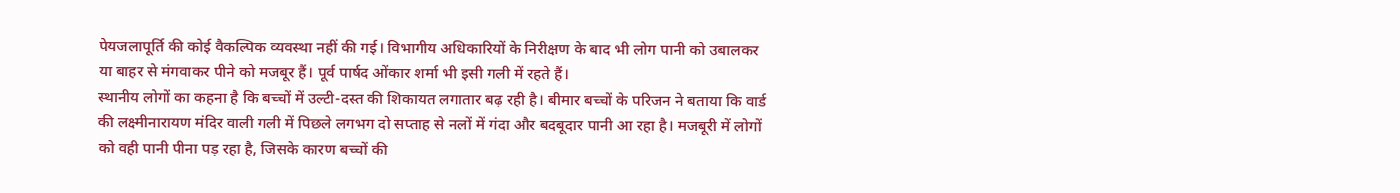पेयजलापूर्ति की कोई वैकल्पिक व्यवस्था नहीं की गई। विभागीय अधिकारियों के निरीक्षण के बाद भी लोग पानी को उबालकर या बाहर से मंगवाकर पीने को मजबूर हैं। पूर्व पार्षद ओंकार शर्मा भी इसी गली में रहते हैं।
स्थानीय लोगों का कहना है कि बच्चों में उल्टी-दस्त की शिकायत लगातार बढ़ रही है। बीमार बच्चों के परिजन ने बताया कि वार्ड की लक्ष्मीनारायण मंदिर वाली गली में पिछले लगभग दो सप्ताह से नलों में गंदा और बदबूदार पानी आ रहा है। मजबूरी में लोगों को वही पानी पीना पड़ रहा है, जिसके कारण बच्चों की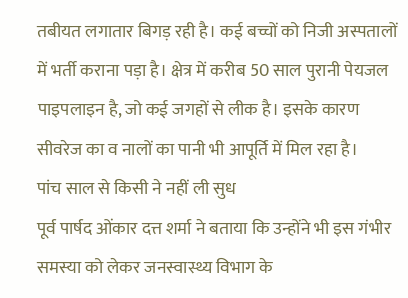तबीयत लगातार बिगड़ रही है। कई बच्चों को निजी अस्पतालों में भर्ती कराना पड़ा है। क्षेत्र में करीब 50 साल पुरानी पेयजल पाइपलाइन है, जो कई जगहों से लीक है। इसके कारण सीवरेज का व नालों का पानी भी आपूर्ति में मिल रहा है।
पांच साल से किसी ने नहीं ली सुध
पूर्व पार्षद ओंकार दत्त शर्मा ने बताया कि उन्होंने भी इस गंभीर समस्या को लेकर जनस्वास्थ्य विभाग के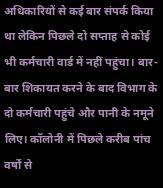अधिकारियों से कई बार संपर्क किया था लेकिन पिछले दो सप्ताह से कोई भी कर्मचारी वार्ड में नहीं पहुंचा। बार-बार शिकायत करने के बाद विभाग के दो कर्मचारी पहुंचे और पानी के नमूने लिए। कॉलोनी में पिछले करीब पांच वर्षों से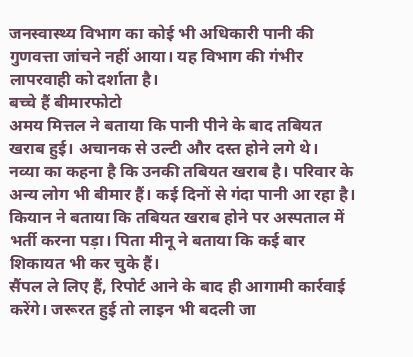जनस्वास्थ्य विभाग का कोई भी अधिकारी पानी की गुणवत्ता जांचने नहीं आया। यह विभाग की गंभीर लापरवाही को दर्शाता है।
बच्चे हैं बीमारफोटो
अमय मित्तल ने बताया कि पानी पीने के बाद तबियत खराब हुई। अचानक से उल्टी और दस्त होने लगे थे।
नव्या का कहना है कि उनकी तबियत खराब है। परिवार के अन्य लोग भी बीमार हैं। कई दिनों से गंदा पानी आ रहा है।
कियान ने बताया कि तबियत खराब होने पर अस्पताल में भर्ती करना पड़ा। पिता मीनू ने बताया कि कई बार शिकायत भी कर चुके हैं।
सैंपल ले लिए हैं, रिपोर्ट आने के बाद ही आगामी कार्रवाई करेंगे। जरूरत हुई तो लाइन भी बदली जा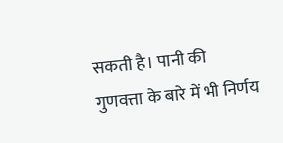सकती है। पानी की गुणवत्ता के बारे में भी निर्णय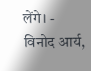लेंगे। - विनोद आर्य,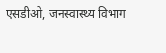एसडीओ, जनस्वास्थ्य विभाग